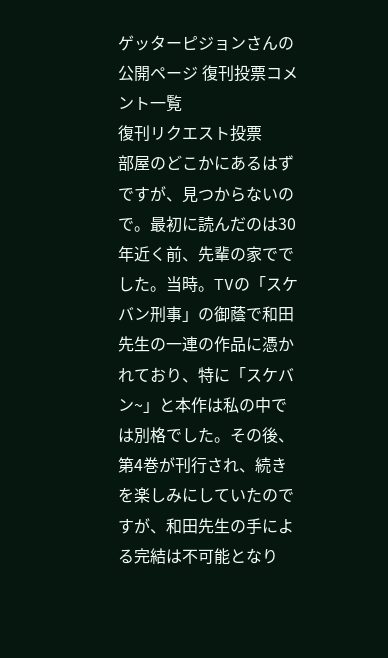ゲッターピジョンさんの公開ページ 復刊投票コメント一覧
復刊リクエスト投票
部屋のどこかにあるはずですが、見つからないので。最初に読んだのは30年近く前、先輩の家ででした。当時。TVの「スケバン刑事」の御蔭で和田先生の一連の作品に憑かれており、特に「スケバン~」と本作は私の中では別格でした。その後、第4巻が刊行され、続きを楽しみにしていたのですが、和田先生の手による完結は不可能となり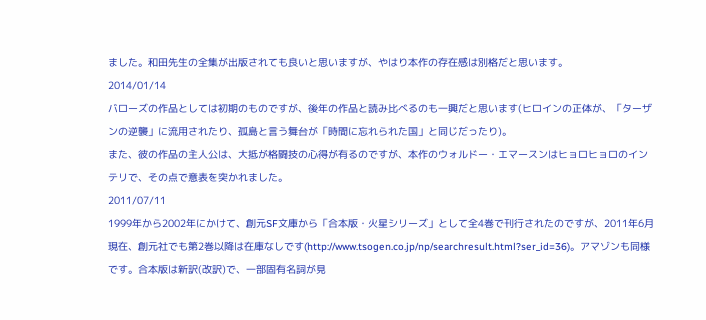ました。和田先生の全集が出版されても良いと思いますが、やはり本作の存在感は別格だと思います。
2014/01/14
バローズの作品としては初期のものですが、後年の作品と読み比べるのも一興だと思います(ヒロインの正体が、「ターザンの逆襲」に流用されたり、孤島と言う舞台が「時間に忘れられた国」と同じだったり)。
また、彼の作品の主人公は、大抵が格闘技の心得が有るのですが、本作のウォルドー・エマースンはヒョロヒョロのインテリで、その点で意表を突かれました。
2011/07/11
1999年から2002年にかけて、創元SF文庫から「合本版・火星シリーズ」として全4巻で刊行されたのですが、2011年6月現在、創元社でも第2巻以降は在庫なしです(http://www.tsogen.co.jp/np/searchresult.html?ser_id=36)。アマゾンも同様です。合本版は新訳(改訳)で、一部固有名詞が見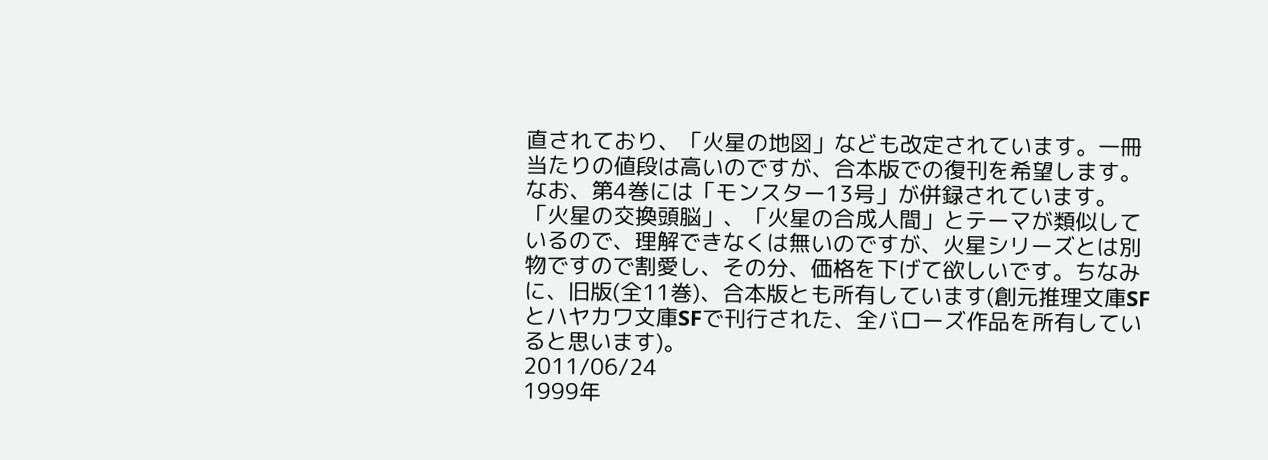直されており、「火星の地図」なども改定されています。一冊当たりの値段は高いのですが、合本版での復刊を希望します。なお、第4巻には「モンスター13号」が併録されています。「火星の交換頭脳」、「火星の合成人間」とテーマが類似しているので、理解できなくは無いのですが、火星シリーズとは別物ですので割愛し、その分、価格を下げて欲しいです。ちなみに、旧版(全11巻)、合本版とも所有しています(創元推理文庫SFとハヤカワ文庫SFで刊行された、全バローズ作品を所有していると思います)。
2011/06/24
1999年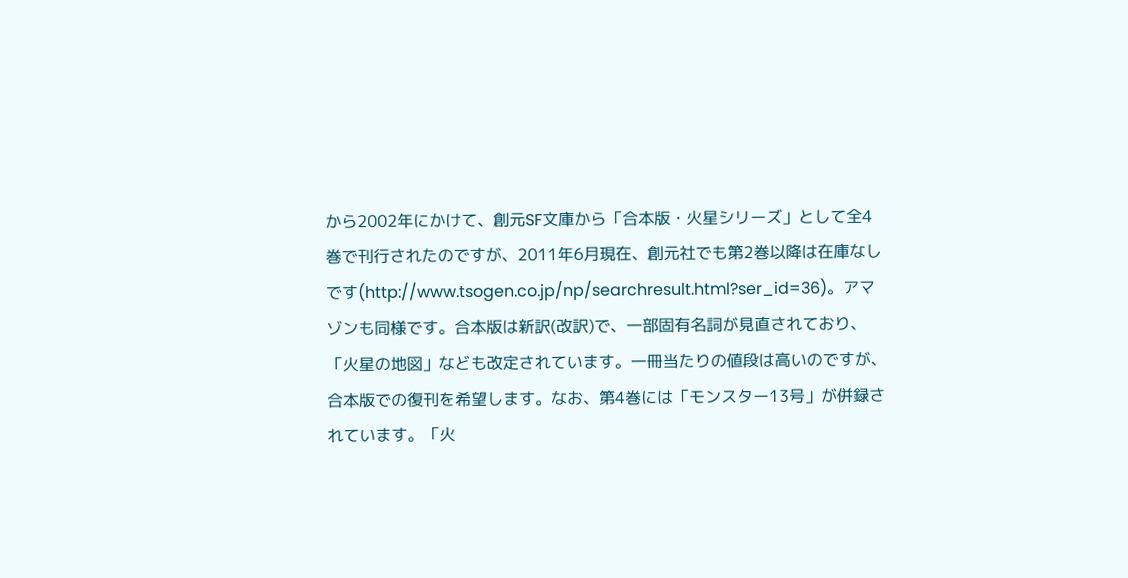から2002年にかけて、創元SF文庫から「合本版・火星シリーズ」として全4巻で刊行されたのですが、2011年6月現在、創元社でも第2巻以降は在庫なしです(http://www.tsogen.co.jp/np/searchresult.html?ser_id=36)。アマゾンも同様です。合本版は新訳(改訳)で、一部固有名詞が見直されており、「火星の地図」なども改定されています。一冊当たりの値段は高いのですが、合本版での復刊を希望します。なお、第4巻には「モンスター13号」が併録されています。「火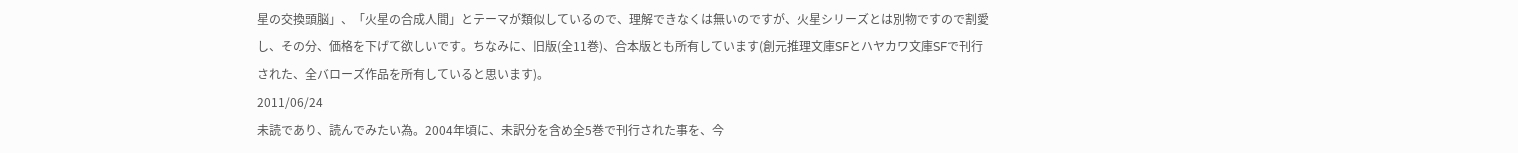星の交換頭脳」、「火星の合成人間」とテーマが類似しているので、理解できなくは無いのですが、火星シリーズとは別物ですので割愛し、その分、価格を下げて欲しいです。ちなみに、旧版(全11巻)、合本版とも所有しています(創元推理文庫SFとハヤカワ文庫SFで刊行された、全バローズ作品を所有していると思います)。
2011/06/24
未読であり、読んでみたい為。2004年頃に、未訳分を含め全5巻で刊行された事を、今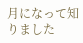月になって知りました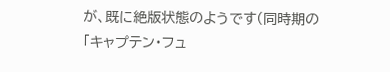が、既に絶版状態のようです(同時期の「キャプテン・フュ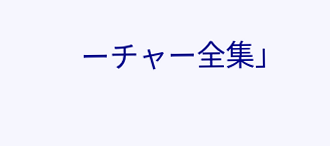ーチャー全集」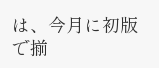は、今月に初版で揃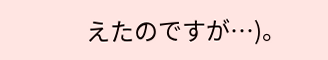えたのですが…)。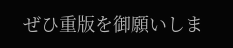ぜひ重版を御願いしま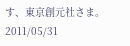す、東京創元社さま。
2011/05/31